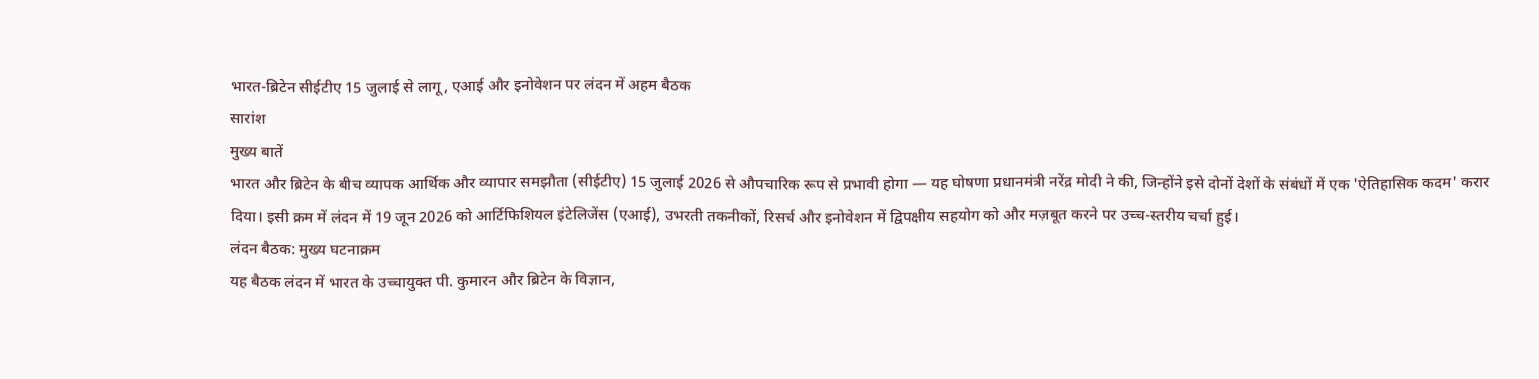भारत-ब्रिटेन सीईटीए 15 जुलाई से लागू, एआई और इनोवेशन पर लंदन में अहम बैठक
सारांश
मुख्य बातें
भारत और ब्रिटेन के बीच व्यापक आर्थिक और व्यापार समझौता (सीईटीए) 15 जुलाई 2026 से औपचारिक रूप से प्रभावी होगा — यह घोषणा प्रधानमंत्री नरेंद्र मोदी ने की, जिन्होंने इसे दोनों देशों के संबंधों में एक 'ऐतिहासिक कदम' करार दिया। इसी क्रम में लंदन में 19 जून 2026 को आर्टिफिशियल इंटेलिजेंस (एआई), उभरती तकनीकों, रिसर्च और इनोवेशन में द्विपक्षीय सहयोग को और मज़बूत करने पर उच्च-स्तरीय चर्चा हुई।
लंदन बैठक: मुख्य घटनाक्रम
यह बैठक लंदन में भारत के उच्चायुक्त पी. कुमारन और ब्रिटेन के विज्ञान,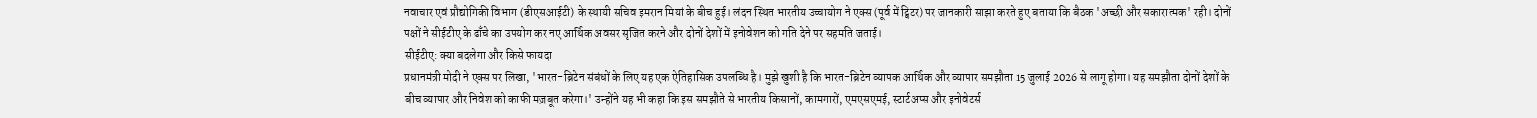नवाचार एवं प्रौद्योगिकी विभाग (डीएसआईटी) के स्थायी सचिव इमरान मियां के बीच हुई। लंदन स्थित भारतीय उच्चायोग ने एक्स (पूर्व में ट्विटर) पर जानकारी साझा करते हुए बताया कि बैठक 'अच्छी और सकारात्मक' रही। दोनों पक्षों ने सीईटीए के ढाँचे का उपयोग कर नए आर्थिक अवसर सृजित करने और दोनों देशों में इनोवेशन को गति देने पर सहमति जताई।
सीईटीए: क्या बदलेगा और किसे फायदा
प्रधानमंत्री मोदी ने एक्स पर लिखा, 'भारत-ब्रिटेन संबंधों के लिए यह एक ऐतिहासिक उपलब्धि है। मुझे खुशी है कि भारत-ब्रिटेन व्यापक आर्थिक और व्यापार समझौता 15 जुलाई 2026 से लागू होगा। यह समझौता दोनों देशों के बीच व्यापार और निवेश को काफी मज़बूत करेगा।' उन्होंने यह भी कहा कि इस समझौते से भारतीय किसानों, कामगारों, एमएसएमई, स्टार्टअप्स और इनोवेटर्स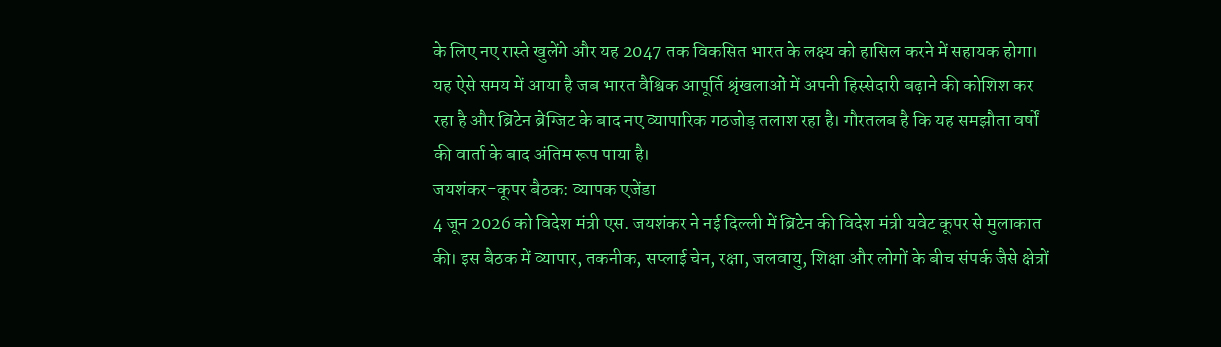के लिए नए रास्ते खुलेंगे और यह 2047 तक विकसित भारत के लक्ष्य को हासिल करने में सहायक होगा।
यह ऐसे समय में आया है जब भारत वैश्विक आपूर्ति श्रृंखलाओं में अपनी हिस्सेदारी बढ़ाने की कोशिश कर रहा है और ब्रिटेन ब्रेग्जिट के बाद नए व्यापारिक गठजोड़ तलाश रहा है। गौरतलब है कि यह समझौता वर्षों की वार्ता के बाद अंतिम रूप पाया है।
जयशंकर-कूपर बैठक: व्यापक एजेंडा
4 जून 2026 को विदेश मंत्री एस. जयशंकर ने नई दिल्ली में ब्रिटेन की विदेश मंत्री यवेट कूपर से मुलाकात की। इस बैठक में व्यापार, तकनीक, सप्लाई चेन, रक्षा, जलवायु, शिक्षा और लोगों के बीच संपर्क जैसे क्षेत्रों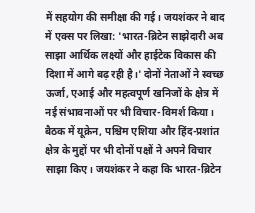में सहयोग की समीक्षा की गई। जयशंकर ने बाद में एक्स पर लिखा: 'भारत-ब्रिटेन साझेदारी अब साझा आर्थिक लक्ष्यों और हाईटेक विकास की दिशा में आगे बढ़ रही है।' दोनों नेताओं ने स्वच्छ ऊर्जा, एआई और महत्वपूर्ण खनिजों के क्षेत्र में नई संभावनाओं पर भी विचार-विमर्श किया।
बैठक में यूक्रेन, पश्चिम एशिया और हिंद-प्रशांत क्षेत्र के मुद्दों पर भी दोनों पक्षों ने अपने विचार साझा किए। जयशंकर ने कहा कि भारत-ब्रिटेन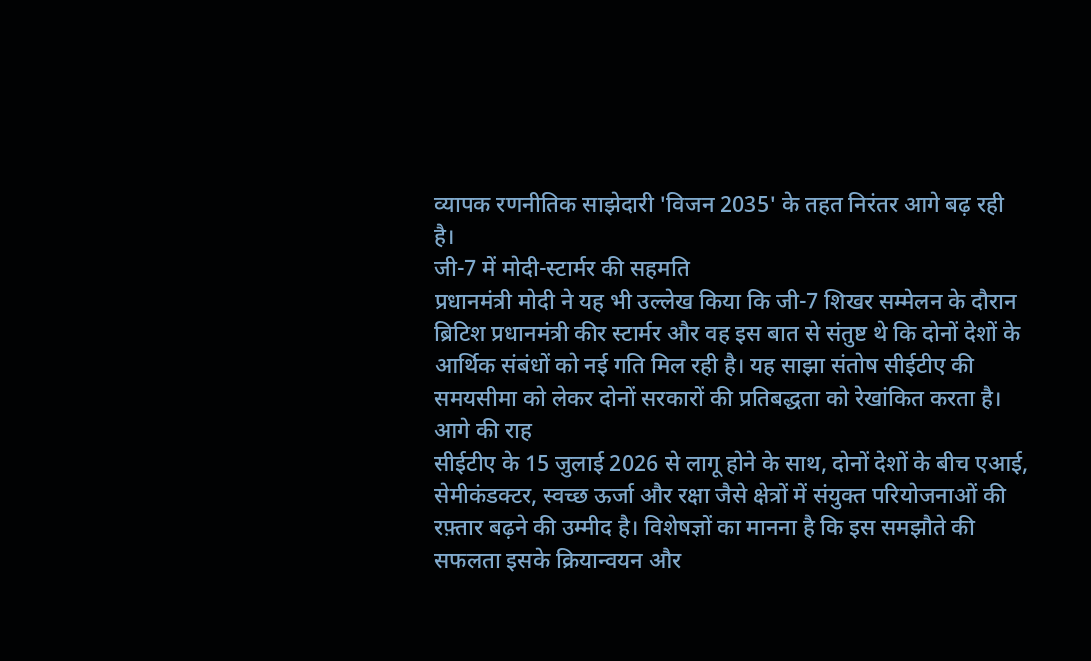व्यापक रणनीतिक साझेदारी 'विजन 2035' के तहत निरंतर आगे बढ़ रही है।
जी-7 में मोदी-स्टार्मर की सहमति
प्रधानमंत्री मोदी ने यह भी उल्लेख किया कि जी-7 शिखर सम्मेलन के दौरान ब्रिटिश प्रधानमंत्री कीर स्टार्मर और वह इस बात से संतुष्ट थे कि दोनों देशों के आर्थिक संबंधों को नई गति मिल रही है। यह साझा संतोष सीईटीए की समयसीमा को लेकर दोनों सरकारों की प्रतिबद्धता को रेखांकित करता है।
आगे की राह
सीईटीए के 15 जुलाई 2026 से लागू होने के साथ, दोनों देशों के बीच एआई, सेमीकंडक्टर, स्वच्छ ऊर्जा और रक्षा जैसे क्षेत्रों में संयुक्त परियोजनाओं की रफ़्तार बढ़ने की उम्मीद है। विशेषज्ञों का मानना है कि इस समझौते की सफलता इसके क्रियान्वयन और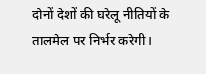दोनों देशों की घरेलू नीतियों के तालमेल पर निर्भर करेगी।